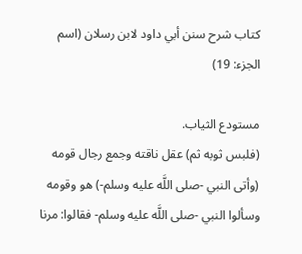كتاب شرح سنن أبي داود لابن رسلان (اسم الجزء: 19)

مستودع الثياب.
(فلبس ثوبه ثم) عقل ناقته وجمع رجال قومه (وأتى النبي -صلى اللَّه عليه وسلم-) هو وقومه وسألوا النبي -صلى اللَّه عليه وسلم- فقالوا: مرنا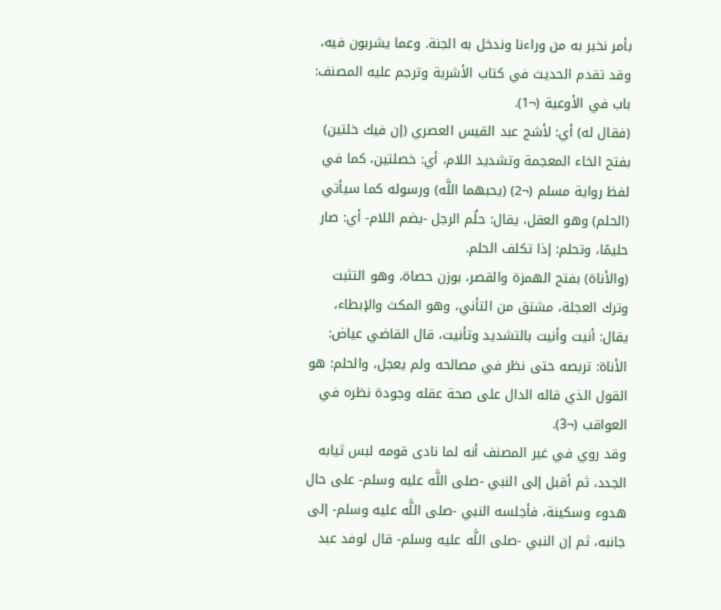بأمر نخبر به من وراءنا وندخل به الجنة. وعما يشربون فيه، وقد تقدم الحديث في كتاب الأشربة وترجم عليه المصنف: باب في الأوعية (¬1).
(فقال له) أي: لأشج عبد القيس العصري (إن فيك خلتين) بفتح الخاء المعجمة وتشديد اللام، أي: خصلتين، كما في لفظ رواية مسلم (¬2) (يحبهما اللَّه) ورسوله كما سيأتي (الحلم) وهو العقل، يقال: حلُم الرجل -بضم اللام- أي: صار حليمًا، وتحلم: إذا تكلف الحلم.
(والأناة) بفتح الهمزة والقصر، بوزن حصاة، وهو التثبت وترك العجلة، مشتق من التأني، وهو المكث والإبطاء، يقال: أنيت وأنيت بالتشديد وتأنيت، قال القاضي عياض: الأناة: تربصه حتى نظر في مصالحه ولم يعجل، والحلم: هو القول الذي قاله الدال على صحة عقله وجودة نظره في العواقب (¬3).
وقد روي في غير المصنف أنه لما نادى قومه لبس ثيابه الجدد، ثم أقبل إلى النبي -صلى اللَّه عليه وسلم- على حال هدوء وسكينة، فأجلسه النبي -صلى اللَّه عليه وسلم- إلى جانبه، ثم إن النبي -صلى اللَّه عليه وسلم- قال لوفد عبد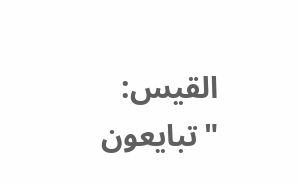القيس: "تبايعون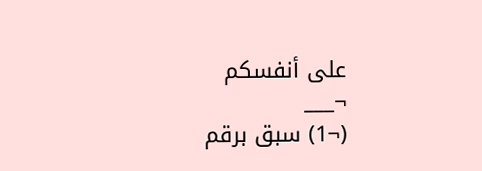على أنفسكم
¬___
(¬1) سبق برقم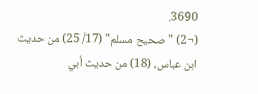3690.
(¬2) "صحيح مسلم" (17/ 25) من حديث ابن عباس، (18) من حديث أبي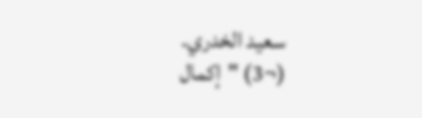سعيد الخدري.
(¬3) "إكمال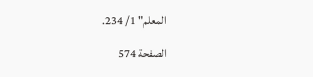المعلم" 1/ 234.

الصفحة 574